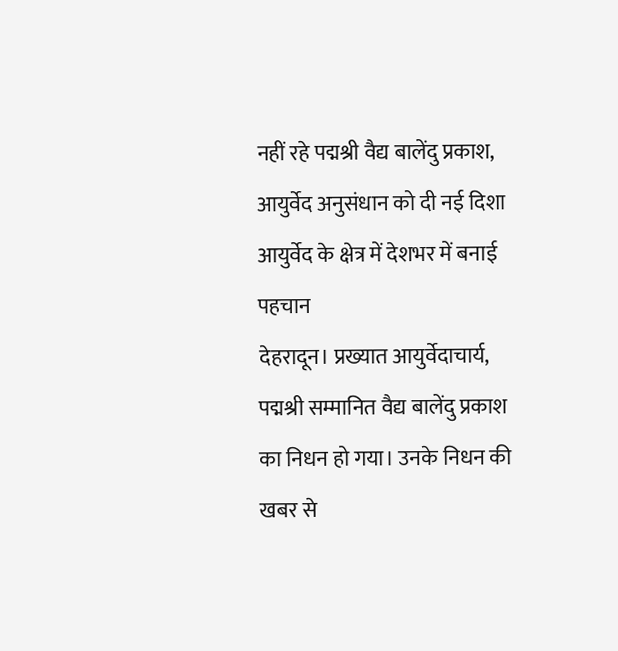नहीं रहे पद्मश्री वैद्य बालेंदु प्रकाश, आयुर्वेद अनुसंधान को दी नई दिशा
आयुर्वेद के क्षेत्र में देशभर में बनाई पहचान
देहरादून। प्रख्यात आयुर्वेदाचार्य, पद्मश्री सम्मानित वैद्य बालेंदु प्रकाश का निधन हो गया। उनके निधन की खबर से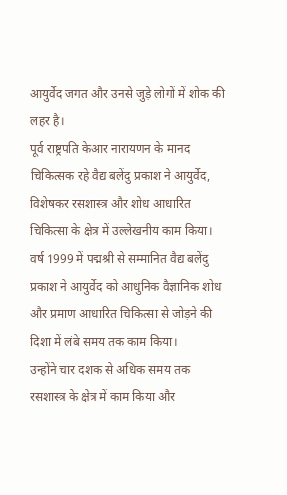आयुर्वेद जगत और उनसे जुड़े लोगों में शोक की लहर है।
पूर्व राष्ट्रपति केआर नारायणन के मानद चिकित्सक रहे वैद्य बलेंदु प्रकाश ने आयुर्वेद, विशेषकर रसशास्त्र और शोध आधारित चिकित्सा के क्षेत्र में उल्लेखनीय काम किया।
वर्ष 1999 में पद्मश्री से सम्मानित वैद्य बलेंदु प्रकाश ने आयुर्वेद को आधुनिक वैज्ञानिक शोध और प्रमाण आधारित चिकित्सा से जोड़ने की दिशा में लंबे समय तक काम किया।
उन्होंने चार दशक से अधिक समय तक रसशास्त्र के क्षेत्र में काम किया और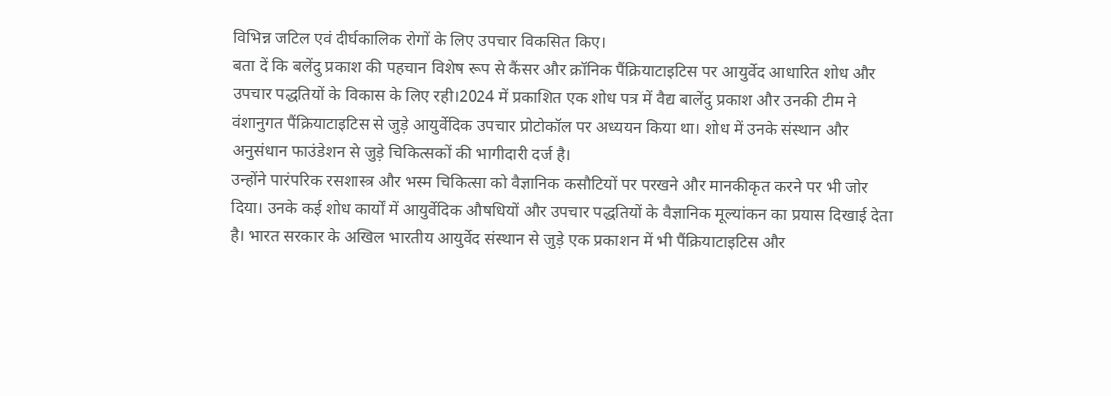विभिन्न जटिल एवं दीर्घकालिक रोगों के लिए उपचार विकसित किए।
बता दें कि बलेंदु प्रकाश की पहचान विशेष रूप से कैंसर और क्रॉनिक पैंक्रियाटाइटिस पर आयुर्वेद आधारित शोध और उपचार पद्धतियों के विकास के लिए रही।2024 में प्रकाशित एक शोध पत्र में वैद्य बालेंदु प्रकाश और उनकी टीम ने वंशानुगत पैंक्रियाटाइटिस से जुड़े आयुर्वेदिक उपचार प्रोटोकॉल पर अध्ययन किया था। शोध में उनके संस्थान और अनुसंधान फाउंडेशन से जुड़े चिकित्सकों की भागीदारी दर्ज है।
उन्होंने पारंपरिक रसशास्त्र और भस्म चिकित्सा को वैज्ञानिक कसौटियों पर परखने और मानकीकृत करने पर भी जोर दिया। उनके कई शोध कार्यों में आयुर्वेदिक औषधियों और उपचार पद्धतियों के वैज्ञानिक मूल्यांकन का प्रयास दिखाई देता है। भारत सरकार के अखिल भारतीय आयुर्वेद संस्थान से जुड़े एक प्रकाशन में भी पैंक्रियाटाइटिस और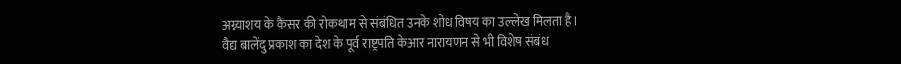अग्न्याशय के कैंसर की रोकथाम से संबंधित उनके शोध विषय का उल्लेख मिलता है।
वैद्य बालेंदु प्रकाश का देश के पूर्व राष्ट्रपति केआर नारायणन से भी विशेष संबंध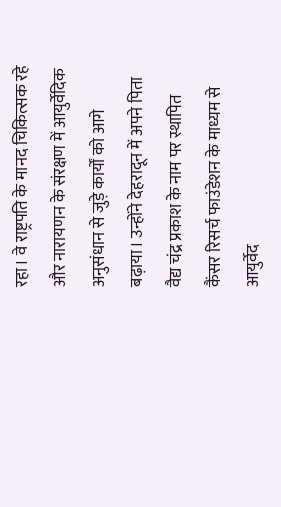रहा। वे राष्ट्रपति के मानद चिकित्सक रहे और नारायणन के संरक्षण में आयुर्वेदिक अनुसंधान से जुड़े कार्यों को आगे बढ़ाया। उन्होंने देहरादून में अपने पिता वैद्य चंद्र प्रकाश के नाम पर स्थापित कैंसर रिसर्च फाउंडेशन के माध्यम से आयुर्वेद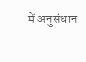में अनुसंधान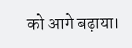को आगे बढ़ाया।